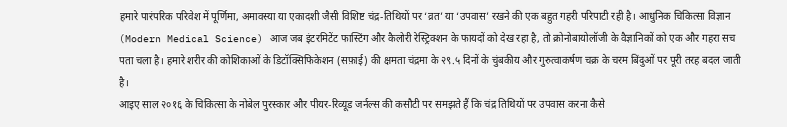हमारे पारंपरिक परिवेश में पूर्णिमा, अमावस्या या एकादशी जैसी विशिष्ट चंद्र-तिथियों पर ‘व्रत’ या ‘उपवास’ रखने की एक बहुत गहरी परिपाटी रही है। आधुनिक चिकित्सा विज्ञान (Modern Medical Science) आज जब इंटरमिटेंट फास्टिंग और कैलोरी रेस्ट्रिक्शन के फायदों को देख रहा है, तो क्रोनोबायोलॉजी के वैज्ञानिकों को एक और गहरा सच पता चला है। हमारे शरीर की कोशिकाओं के डिटॉक्सिफिकेशन (सफ़ाई) की क्षमता चंद्रमा के २९.५ दिनों के चुंबकीय और गुरुत्वाकर्षण चक्र के चरम बिंदुओं पर पूरी तरह बदल जाती है।
आइए साल २०१६ के चिकित्सा के नोबेल पुरस्कार और पीयर-रिव्यूड जर्नल्स की कसौटी पर समझते हैं कि चंद्र तिथियों पर उपवास करना कैसे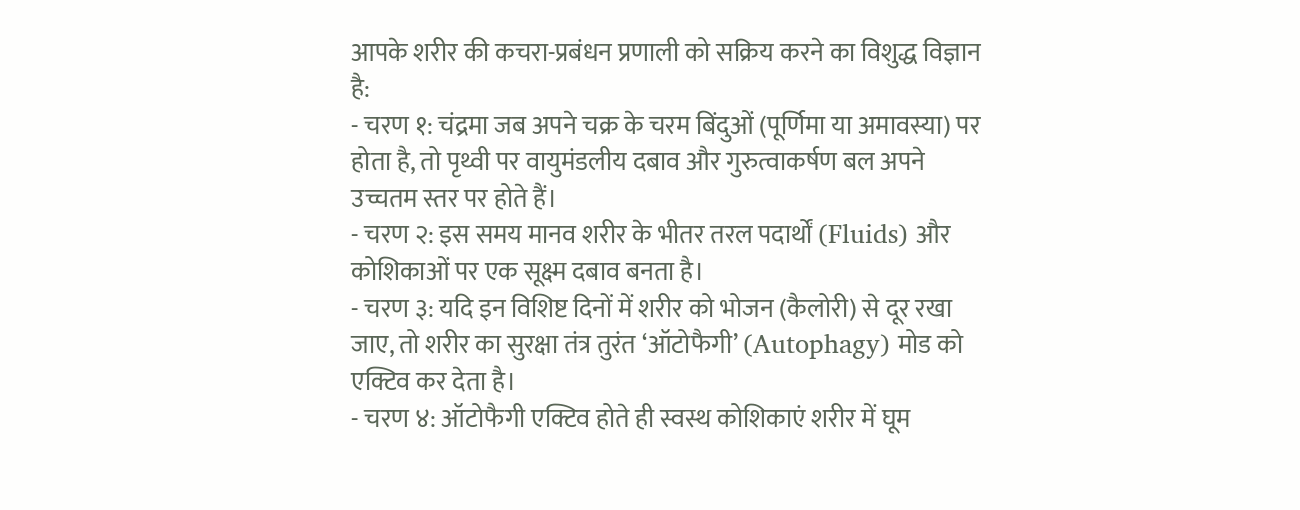आपके शरीर की कचरा-प्रबंधन प्रणाली को सक्रिय करने का विशुद्ध विज्ञान है:
- चरण १: चंद्रमा जब अपने चक्र के चरम बिंदुओं (पूर्णिमा या अमावस्या) पर होता है, तो पृथ्वी पर वायुमंडलीय दबाव और गुरुत्वाकर्षण बल अपने उच्चतम स्तर पर होते हैं।
- चरण २: इस समय मानव शरीर के भीतर तरल पदार्थों (Fluids) और कोशिकाओं पर एक सूक्ष्म दबाव बनता है।
- चरण ३: यदि इन विशिष्ट दिनों में शरीर को भोजन (कैलोरी) से दूर रखा जाए, तो शरीर का सुरक्षा तंत्र तुरंत ‘ऑटोफैगी’ (Autophagy) मोड को एक्टिव कर देता है।
- चरण ४: ऑटोफैगी एक्टिव होते ही स्वस्थ कोशिकाएं शरीर में घूम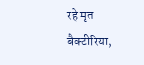रहे मृत बैक्टीरिया,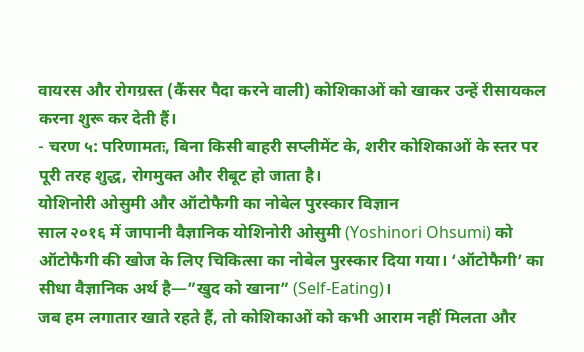वायरस और रोगग्रस्त (कैंसर पैदा करने वाली) कोशिकाओं को खाकर उन्हें रीसायकल करना शुरू कर देती हैं।
- चरण ५: परिणामतः, बिना किसी बाहरी सप्लीमेंट के, शरीर कोशिकाओं के स्तर पर पूरी तरह शुद्ध, रोगमुक्त और रीबूट हो जाता है।
योशिनोरी ओसुमी और ऑटोफैगी का नोबेल पुरस्कार विज्ञान
साल २०१६ में जापानी वैज्ञानिक योशिनोरी ओसुमी (Yoshinori Ohsumi) को ऑटोफैगी की खोज के लिए चिकित्सा का नोबेल पुरस्कार दिया गया। ‘ऑटोफैगी’ का सीधा वैज्ञानिक अर्थ है—”खुद को खाना” (Self-Eating)।
जब हम लगातार खाते रहते हैं, तो कोशिकाओं को कभी आराम नहीं मिलता और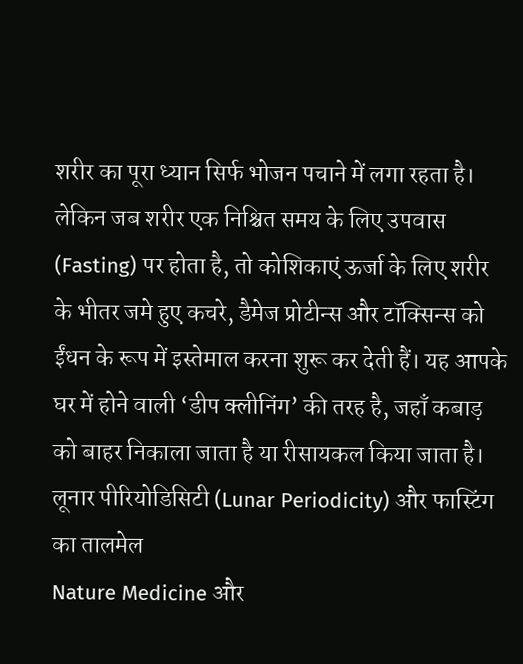शरीर का पूरा ध्यान सिर्फ भोजन पचाने में लगा रहता है। लेकिन जब शरीर एक निश्चित समय के लिए उपवास (Fasting) पर होता है, तो कोशिकाएं ऊर्जा के लिए शरीर के भीतर जमे हुए कचरे, डैमेज प्रोटीन्स और टॉक्सिन्स को ईंधन के रूप में इस्तेमाल करना शुरू कर देती हैं। यह आपके घर में होने वाली ‘डीप क्लीनिंग’ की तरह है, जहाँ कबाड़ को बाहर निकाला जाता है या रीसायकल किया जाता है।
लूनार पीरियोडिसिटी (Lunar Periodicity) और फास्टिंग का तालमेल
Nature Medicine और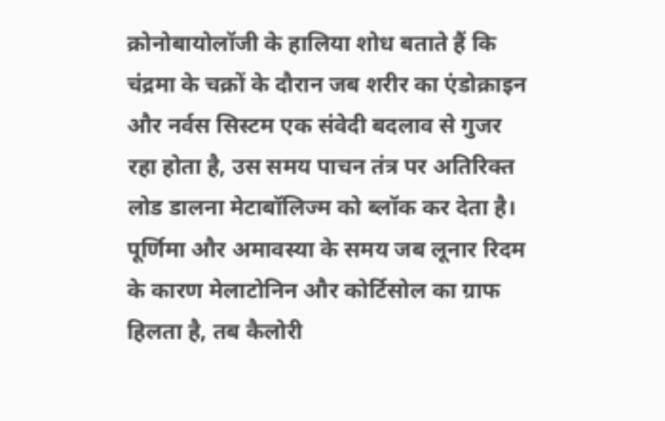क्रोनोबायोलॉजी के हालिया शोध बताते हैं कि चंद्रमा के चक्रों के दौरान जब शरीर का एंडोक्राइन और नर्वस सिस्टम एक संवेदी बदलाव से गुजर रहा होता है, उस समय पाचन तंत्र पर अतिरिक्त लोड डालना मेटाबॉलिज्म को ब्लॉक कर देता है।
पूर्णिमा और अमावस्या के समय जब लूनार रिदम के कारण मेलाटोनिन और कोर्टिसोल का ग्राफ हिलता है, तब कैलोरी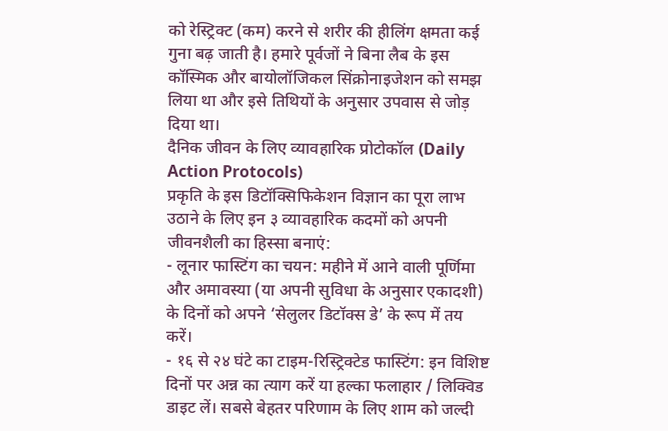को रेस्ट्रिक्ट (कम) करने से शरीर की हीलिंग क्षमता कई गुना बढ़ जाती है। हमारे पूर्वजों ने बिना लैब के इस कॉस्मिक और बायोलॉजिकल सिंक्रोनाइजेशन को समझ लिया था और इसे तिथियों के अनुसार उपवास से जोड़ दिया था।
दैनिक जीवन के लिए व्यावहारिक प्रोटोकॉल (Daily Action Protocols)
प्रकृति के इस डिटॉक्सिफिकेशन विज्ञान का पूरा लाभ उठाने के लिए इन ३ व्यावहारिक कदमों को अपनी जीवनशैली का हिस्सा बनाएं:
- लूनार फास्टिंग का चयन: महीने में आने वाली पूर्णिमा और अमावस्या (या अपनी सुविधा के अनुसार एकादशी) के दिनों को अपने ‘सेलुलर डिटॉक्स डे’ के रूप में तय करें।
- १६ से २४ घंटे का टाइम-रिस्ट्रिक्टेड फास्टिंग: इन विशिष्ट दिनों पर अन्न का त्याग करें या हल्का फलाहार / लिक्विड डाइट लें। सबसे बेहतर परिणाम के लिए शाम को जल्दी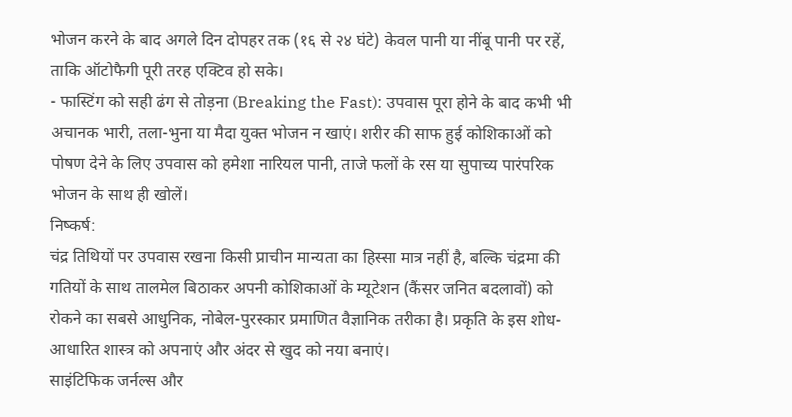भोजन करने के बाद अगले दिन दोपहर तक (१६ से २४ घंटे) केवल पानी या नींबू पानी पर रहें, ताकि ऑटोफैगी पूरी तरह एक्टिव हो सके।
- फास्टिंग को सही ढंग से तोड़ना (Breaking the Fast): उपवास पूरा होने के बाद कभी भी अचानक भारी, तला-भुना या मैदा युक्त भोजन न खाएं। शरीर की साफ हुई कोशिकाओं को पोषण देने के लिए उपवास को हमेशा नारियल पानी, ताजे फलों के रस या सुपाच्य पारंपरिक भोजन के साथ ही खोलें।
निष्कर्ष:
चंद्र तिथियों पर उपवास रखना किसी प्राचीन मान्यता का हिस्सा मात्र नहीं है, बल्कि चंद्रमा की गतियों के साथ तालमेल बिठाकर अपनी कोशिकाओं के म्यूटेशन (कैंसर जनित बदलावों) को रोकने का सबसे आधुनिक, नोबेल-पुरस्कार प्रमाणित वैज्ञानिक तरीका है। प्रकृति के इस शोध-आधारित शास्त्र को अपनाएं और अंदर से खुद को नया बनाएं।
साइंटिफिक जर्नल्स और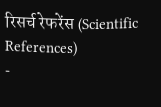रिसर्च रेफरेंस (Scientific References)
-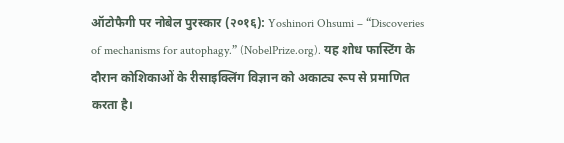ऑटोफैगी पर नोबेल पुरस्कार (२०१६): Yoshinori Ohsumi – “Discoveries of mechanisms for autophagy.” (NobelPrize.org). यह शोध फास्टिंग के दौरान कोशिकाओं के रीसाइक्लिंग विज्ञान को अकाट्य रूप से प्रमाणित करता है।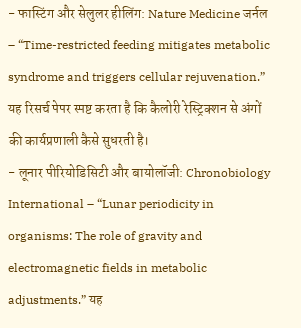- फास्टिंग और सेलुलर हीलिंग: Nature Medicine जर्नल – “Time-restricted feeding mitigates metabolic syndrome and triggers cellular rejuvenation.” यह रिसर्च पेपर स्पष्ट करता है कि कैलोरी रेस्ट्रिक्शन से अंगों की कार्यप्रणाली कैसे सुधरती है।
- लूनार पीरियोडिसिटी और बायोलॉजी: Chronobiology International – “Lunar periodicity in organisms: The role of gravity and electromagnetic fields in metabolic adjustments.” यह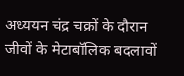अध्ययन चंद्र चक्रों के दौरान जीवों के मेटाबॉलिक बदलावों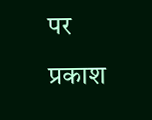पर प्रकाश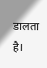डालता है।